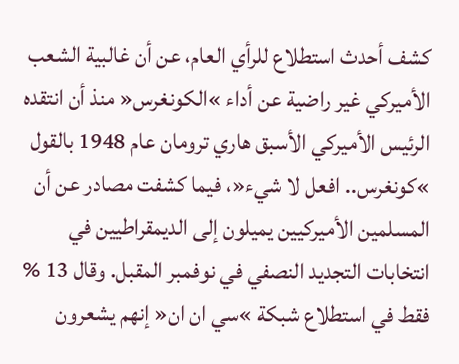كشف أحدث استطلاع للرأي العام، عن أن غالبية الشعب الأميركي غير راضية عن أداء »الكونغرس« منذ أن انتقده الرئيس الأميركي الأسبق هاري ترومان عام 1948 بالقول »كونغرس.. افعل لا شيء«، فيما كشفت مصادر عن أن المسلمين الأميركيين يميلون إلى الديمقراطيين في انتخابات التجديد النصفي في نوفمبر المقبل. وقال 13 % فقط في استطلاع شبكة »سي ان ان« إنهم يشعرون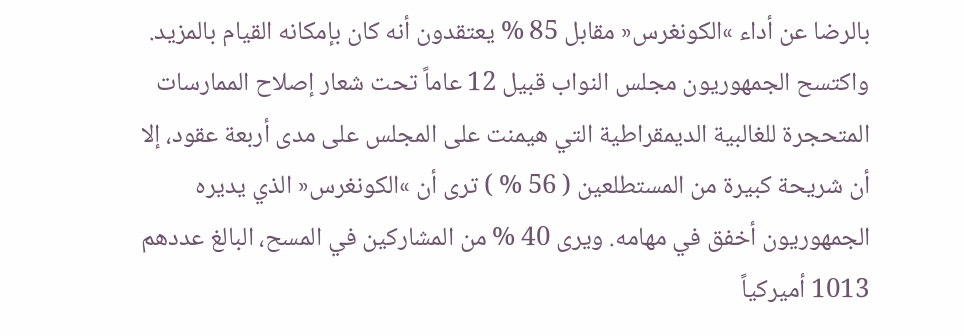بالرضا عن أداء »الكونغرس« مقابل 85 % يعتقدون أنه كان بإمكانه القيام بالمزيد.
واكتسح الجمهوريون مجلس النواب قبيل 12 عاماً تحت شعار إصلاح الممارسات المتحجرة للغالبية الديمقراطية التي هيمنت على المجلس على مدى أربعة عقود، إلا أن شريحة كبيرة من المستطلعين ( 56 % ) ترى أن »الكونغرس« الذي يديره الجمهوريون أخفق في مهامه. ويرى 40 % من المشاركين في المسح، البالغ عددهم 1013 أميركياً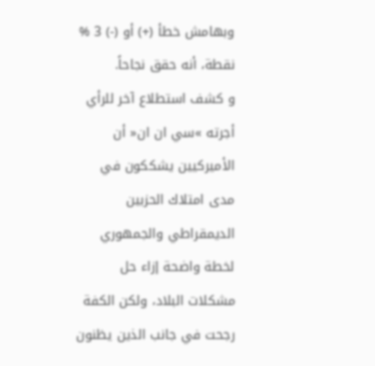وبهامش خطأ (+) أو (-) 3 % نقطة، أنه حقق نجاحاً.
و كشف استطلاع آخر للرأي أجرته »سي ان ان« أن الأميركيين يشككون في مدى امتلاك الحزبين الديمقراطي والجمهوري لخطة واضحة إزاء حل مشكلات البلاد، ولكن الكفة رجحت في جانب الذين يظنون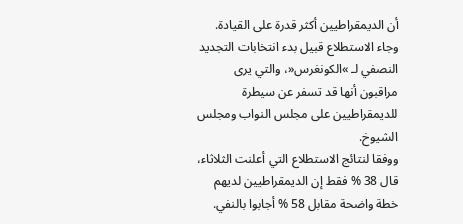أن الديمقراطيين أكثر قدرة على القيادة. وجاء الاستطلاع قبيل بدء انتخابات التجديد النصفي لـ »الكونغرس«، والتي يرى مراقبون أنها قد تسفر عن سيطرة للديمقراطيين على مجلس النواب ومجلس الشيوخ.
ووفقا لنتائج الاستطلاع التي أعلنت الثلاثاء، قال 38 % فقط إن الديمقراطيين لديهم خطة واضحة مقابل 58 % أجابوا بالنفي.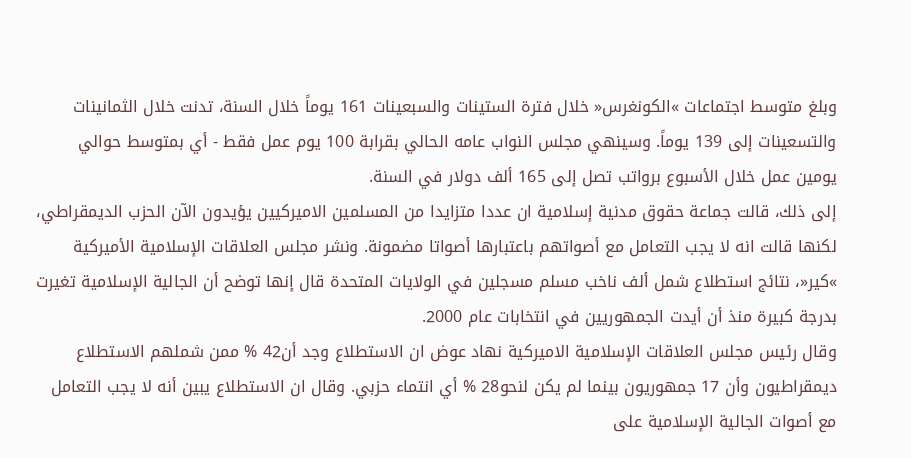وبلغ متوسط اجتماعات »الكونغرس« خلال فترة الستينات والسبعينات 161 يوماً خلال السنة، تدنت خلال الثمانينات والتسعينات إلى 139 يوماً. وسينهي مجلس النواب عامه الحالي بقرابة 100 يوم عمل فقط - أي بمتوسط حوالي يومين عمل خلال الأسبوع برواتب تصل إلى 165 ألف دولار في السنة.
إلى ذلك، قالت جماعة حقوق مدنية إسلامية ان عددا متزايدا من المسلمين الاميركيين يؤيدون الآن الحزب الديمقراطي، لكنها قالت انه لا يجب التعامل مع أصواتهم باعتبارها أصواتا مضمونة. ونشر مجلس العلاقات الإسلامية الأميركية »كير«، نتائج استطلاع شمل ألف ناخب مسلم مسجلين في الولايات المتحدة قال إنها توضح أن الجالية الإسلامية تغيرت بدرجة كبيرة منذ أن أيدت الجمهوريين في انتخابات عام 2000.
وقال رئيس مجلس العلاقات الإسلامية الاميركية نهاد عوض ان الاستطلاع وجد أن42 % ممن شملهم الاستطلاع ديمقراطيون وأن 17 جمهوريون بينما لم يكن لنحو28 % أي انتماء حزبي. وقال ان الاستطلاع يبين أنه لا يجب التعامل مع أصوات الجالية الإسلامية على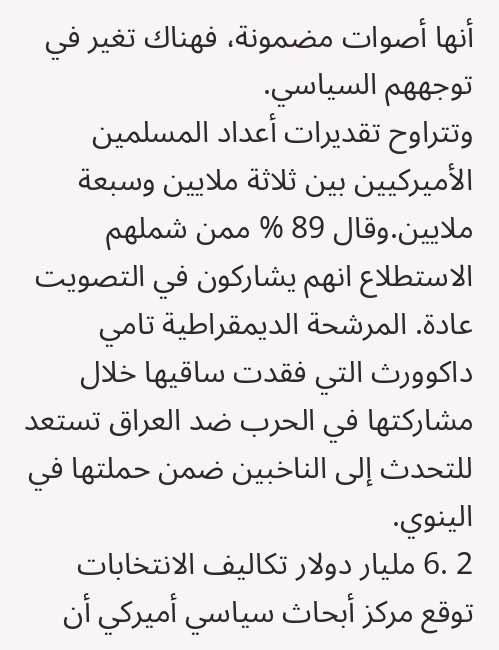أنها أصوات مضمونة، فهناك تغير في توجههم السياسي.
وتتراوح تقديرات أعداد المسلمين الأميركيين بين ثلاثة ملايين وسبعة ملايين.وقال 89 % ممن شملهم الاستطلاع انهم يشاركون في التصويت عادة. المرشحة الديمقراطية تامي داكوورث التي فقدت ساقيها خلال مشاركتها في الحرب ضد العراق تستعد للتحدث إلى الناخبين ضمن حملتها في الينوي.
2 .6 مليار دولار تكاليف الانتخابات
توقع مركز أبحاث سياسي أميركي أن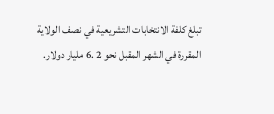تبلغ كلفة الانتخابات التشريعية في نصف الولاية المقررة في الشهر المقبل نحو 2 .6 مليار دولار.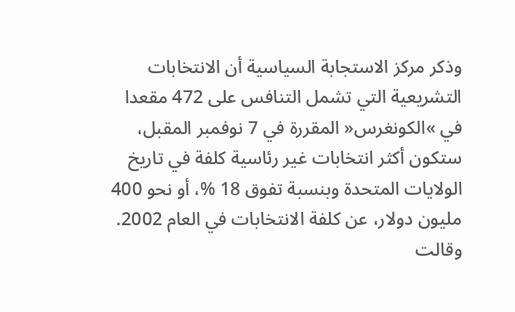وذكر مركز الاستجابة السياسية أن الانتخابات التشريعية التي تشمل التنافس على 472 مقعدا في »الكونغرس« المقررة في 7 نوفمبر المقبل، ستكون أكثر انتخابات غير رئاسية كلفة في تاريخ الولايات المتحدة وبنسبة تفوق 18 %، أو نحو 400 مليون دولار، عن كلفة الانتخابات في العام 2002.
وقالت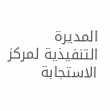المديرة التنفيذية لمركز الاستجابة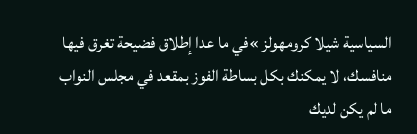السياسية شيلا كرومهولز »في ما عدا إطلاق فضيحة تغرق فيها منافسك، لا يمكنك بكل بساطة الفوز بمقعد في مجلس النواب ما لم يكن لديك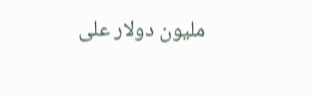مليون دولار على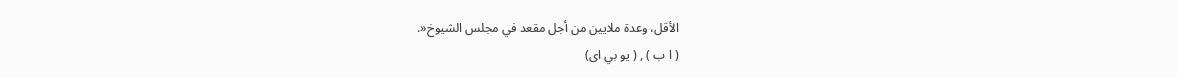الأقل، وعدة ملايين من أجل مقعد في مجلس الشيوخ«.
( ا ب ) , ( يو بي اى)